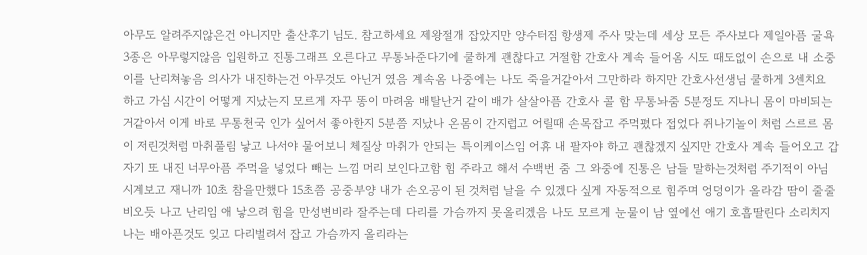아무도 알려주지않은건 아니지만 출산후기 님도. 참고하세요 제왕절개 잡았지만 양수터짐 항생제 주사 맞는데 세상 모든 주사보다 제일아픔 굴욕 3종은 아무렇지않음 입원하고 진통그래프 오른다고 무통놔준다기에 쿨하게 괜찮다고 거절함 간호사 계속 들어옴 시도 때도없이 손으로 내 소중이를 난리쳐놓음 의사가 내진하는건 아무것도 아닌거 였음 계속옴 나중에는 나도 죽을거같아서 그만하라 하지만 간호사선생님 쿨하게 3센치요 하고 가심 시간이 어떻게 지났는지 모르게 자꾸 똥이 마려움 배탈난거 같이 배가 살살아픔 간호사 콜 함 무통놔줌 5분정도 지나니 몸이 마비되는거같아서 이게 바로 무통천국 인가 싶어서 좋아한지 5분쯤 지났나 온몸이 간지럽고 어릴때 손목잡고 주먹폈다 접었다 쥐나기놀이 처럼 스르르 몸이 저린것처럼 마취풀림 낳고 나서야 물어보니 체질상 마취가 안되는 특이케이스임 어휴 내 팔자야 하고 괜찮겠지 싶지만 간호사 계속 들어오고 갑자기 또 내진 너무아픔 주먹을 넣었다 빼는 느낌 머리 보인다고함 힘 주라고 해서 수백번 줌 그 와중에 진통은 남들 말하는것처럼 주기적이 아님 시계보고 재니까 10초 참을만했다 15초쯤 공중부양 내가 손오공이 된 것처럼 날을 수 있겠다 싶게 자동적으로 힘주며 엉덩이가 올라감 땀이 줄줄 비오듯 나고 난리임 애 낳으려 힘을 만성변비라 잘주는데 다리를 가슴까지 못올리겠음 나도 모르게 눈물이 남 옆에선 애기 호흡딸린다 소리치지 나는 배아픈것도 잊고 다리벌려서 잡고 가슴까지 올리라는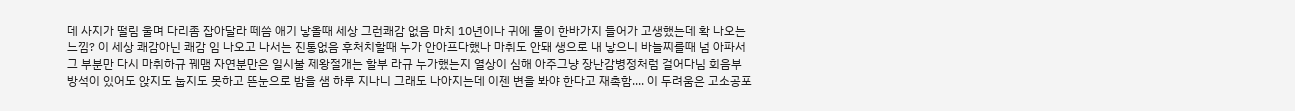데 사지가 떨림 울며 다리좀 잡아달라 떼씀 애기 낳올때 세상 그런쾌감 없음 마치 10년이나 귀에 물이 한바가지 들어가 고생했는데 확 나오는 느낌? 이 세상 쾌감아닌 쾌감 임 나오고 나서는 진통없음 후처치할때 누가 안아프다했나 마취도 안돼 생으로 내 낳으니 바늘찌를때 넘 아파서 그 부분만 다시 마취하규 꿰맴 자연분만은 일시불 제왕절개는 할부 라규 누가했는지 열상이 심해 아주그냥 장난감병정처럼 걸어다님 회음부 방석이 있어도 앉지도 눕지도 못하고 뜬눈으로 밤을 샘 하루 지나니 그래도 나아지는데 이젠 변을 봐야 한다고 재촉함.... 이 두려움은 고소공포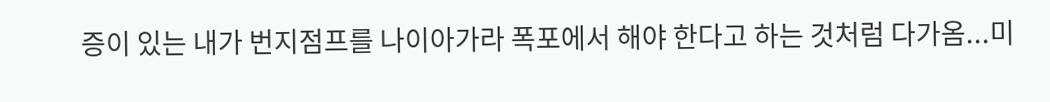증이 있는 내가 번지점프를 나이아가라 폭포에서 해야 한다고 하는 것처럼 다가옴...미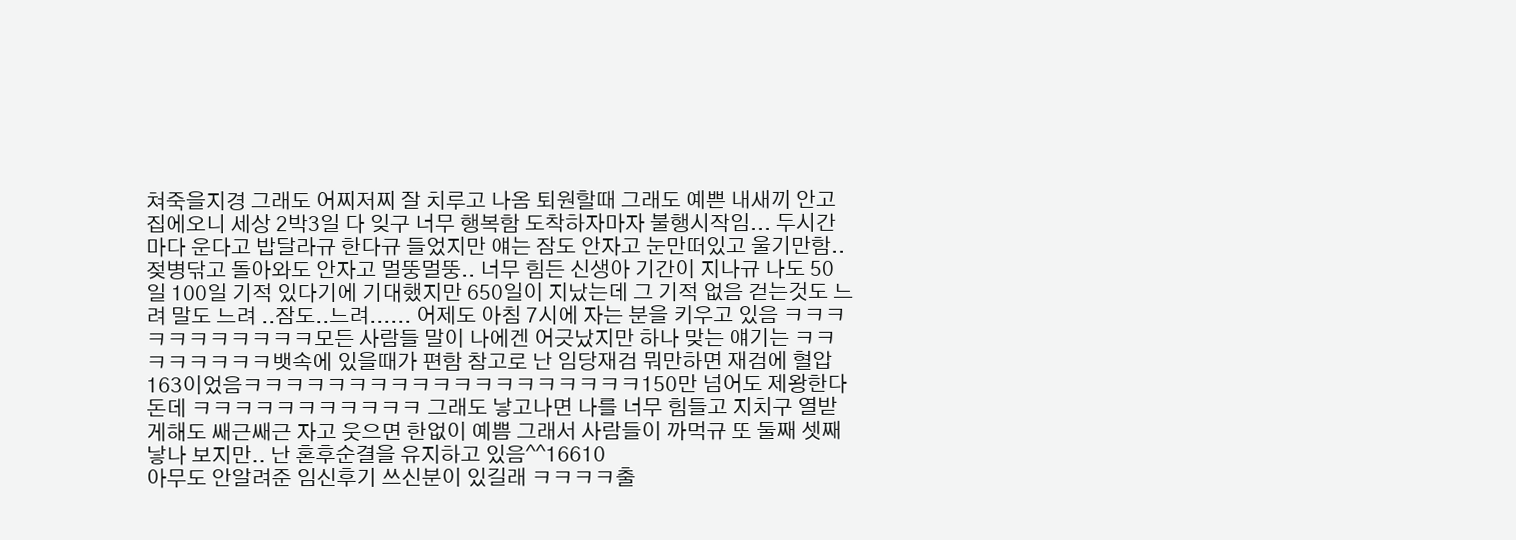쳐죽을지경 그래도 어찌저찌 잘 치루고 나옴 퇴원할때 그래도 예쁜 내새끼 안고 집에오니 세상 2박3일 다 잊구 너무 행복함 도착하자마자 불행시작임... 두시간 마다 운다고 밥달라규 한다규 들었지만 얘는 잠도 안자고 눈만떠있고 울기만함.. 젖병닦고 돌아와도 안자고 멀뚱멀뚱.. 너무 힘든 신생아 기간이 지나규 나도 50일 100일 기적 있다기에 기대했지만 650일이 지났는데 그 기적 없음 걷는것도 느려 말도 느려 ..잠도..느려...... 어제도 아침 7시에 자는 분을 키우고 있음 ㅋㅋㅋㅋㅋㅋㅋㅋㅋㅋㅋ모든 사람들 말이 나에겐 어긋났지만 하나 맞는 얘기는 ㅋㅋㅋㅋㅋㅋㅋㅋ뱃속에 있을때가 편함 참고로 난 임당재검 뭐만하면 재검에 혈압 163이었음ㅋㅋㅋㅋㅋㅋㅋㅋㅋㅋㅋㅋㅋㅋㅋㅋㅋㅋㅋ150만 넘어도 제왕한다돈데 ㅋㅋㅋㅋㅋㅋㅋㅋㅋㅋㅋ 그래도 낳고나면 나를 너무 힘들고 지치구 열받게해도 쌔근쌔근 자고 웃으면 한없이 예쁨 그래서 사람들이 까먹규 또 둘째 셋째 낳나 보지만.. 난 혼후순결을 유지하고 있음^^16610
아무도 안알려준 임신후기 쓰신분이 있길래 ㅋㅋㅋㅋ출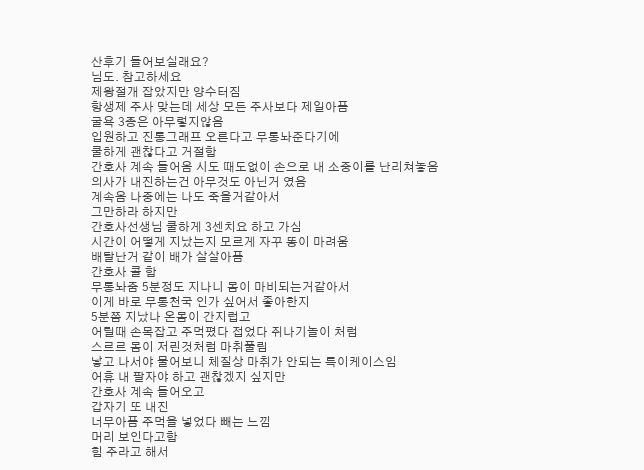산후기 들어보실래요?
님도. 참고하세요
제왕절개 잡았지만 양수터짐
항생제 주사 맞는데 세상 모든 주사보다 제일아픔
굴욕 3종은 아무렇지않음
입원하고 진통그래프 오른다고 무통놔준다기에
쿨하게 괜찮다고 거절함
간호사 계속 들어옴 시도 때도없이 손으로 내 소중이를 난리쳐놓음
의사가 내진하는건 아무것도 아닌거 였음
계속옴 나중에는 나도 죽을거같아서
그만하라 하지만
간호사선생님 쿨하게 3센치요 하고 가심
시간이 어떻게 지났는지 모르게 자꾸 똥이 마려움
배탈난거 같이 배가 살살아픔
간호사 콜 함
무통놔줌 5분정도 지나니 몸이 마비되는거같아서
이게 바로 무통천국 인가 싶어서 좋아한지
5분쯤 지났나 온몸이 간지럽고
어릴때 손목잡고 주먹폈다 접었다 쥐나기놀이 처럼
스르르 몸이 저린것처럼 마취풀림
낳고 나서야 물어보니 체질상 마취가 안되는 특이케이스임
어휴 내 팔자야 하고 괜찮겠지 싶지만
간호사 계속 들어오고
갑자기 또 내진
너무아픔 주먹을 넣었다 빼는 느낌
머리 보인다고함
힘 주라고 해서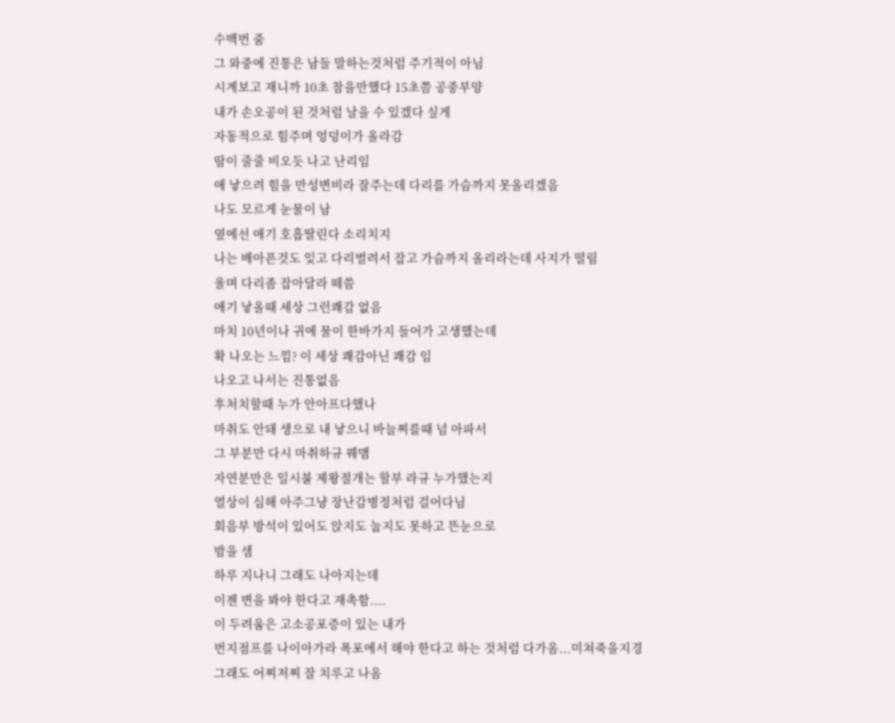수백번 줌
그 와중에 진통은 남들 말하는것처럼 주기적이 아님
시계보고 재니까 10초 참을만했다 15초쯤 공중부양
내가 손오공이 된 것처럼 날을 수 있겠다 싶게
자동적으로 힘주며 엉덩이가 올라감
땀이 줄줄 비오듯 나고 난리임
애 낳으려 힘을 만성변비라 잘주는데 다리를 가슴까지 못올리겠음
나도 모르게 눈물이 남
옆에선 애기 호흡딸린다 소리치지
나는 배아픈것도 잊고 다리벌려서 잡고 가슴까지 올리라는데 사지가 떨림
울며 다리좀 잡아달라 떼씀
애기 낳올때 세상 그런쾌감 없음
마치 10년이나 귀에 물이 한바가지 들어가 고생했는데
확 나오는 느낌? 이 세상 쾌감아닌 쾌감 임
나오고 나서는 진통없음
후처치할때 누가 안아프다했나
마취도 안돼 생으로 내 낳으니 바늘찌를때 넘 아파서
그 부분만 다시 마취하규 꿰맴
자연분만은 일시불 제왕절개는 할부 라규 누가했는지
열상이 심해 아주그냥 장난감병정처럼 걸어다님
회음부 방석이 있어도 앉지도 눕지도 못하고 뜬눈으로
밤을 샘
하루 지나니 그래도 나아지는데
이젠 변을 봐야 한다고 재촉함....
이 두려움은 고소공포증이 있는 내가
번지점프를 나이아가라 폭포에서 해야 한다고 하는 것처럼 다가옴...미쳐죽을지경
그래도 어찌저찌 잘 치루고 나옴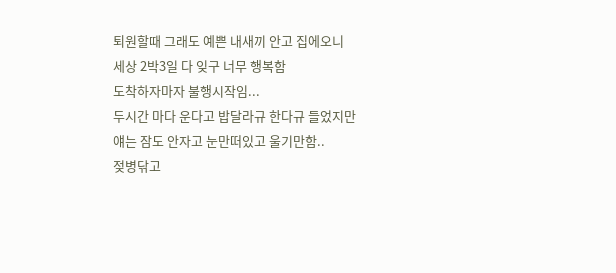퇴원할때 그래도 예쁜 내새끼 안고 집에오니
세상 2박3일 다 잊구 너무 행복함
도착하자마자 불행시작임...
두시간 마다 운다고 밥달라규 한다규 들었지만
얘는 잠도 안자고 눈만떠있고 울기만함..
젖병닦고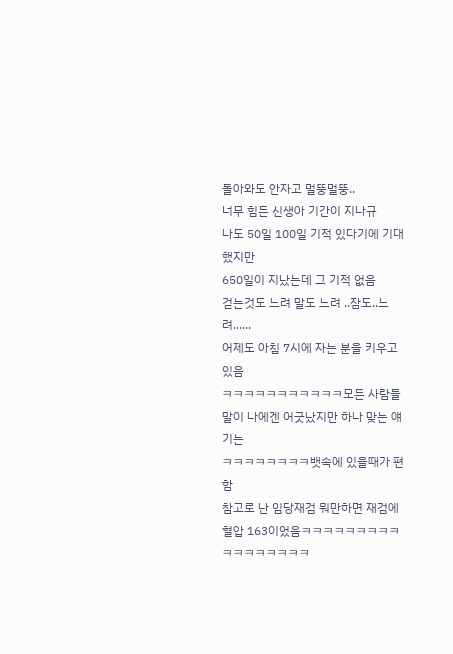돌아와도 안자고 멀뚱멀뚱..
너무 힘든 신생아 기간이 지나규
나도 50일 100일 기적 있다기에 기대했지만
650일이 지났는데 그 기적 없음
걷는것도 느려 말도 느려 ..잠도..느려......
어제도 아침 7시에 자는 분을 키우고 있음
ㅋㅋㅋㅋㅋㅋㅋㅋㅋㅋㅋ모든 사람들 말이 나에겐 어긋났지만 하나 맞는 얘기는
ㅋㅋㅋㅋㅋㅋㅋㅋ뱃속에 있을때가 편함
참고로 난 임당재검 뭐만하면 재검에
혈압 163이었음ㅋㅋㅋㅋㅋㅋㅋㅋㅋㅋㅋㅋㅋㅋㅋㅋㅋ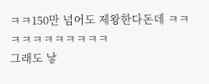ㅋㅋ150만 넘어도 제왕한다돈데 ㅋㅋㅋㅋㅋㅋㅋㅋㅋㅋㅋ
그래도 낳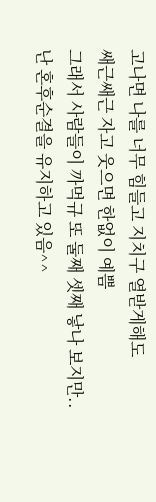고나면 나를 너무 힘들고 지치구 열받게해도
쌔근쌔근 자고 웃으면 한없이 예쁨
그래서 사람들이 까먹규 또 둘째 셋째 낳나 보지만..
난 혼후순결을 유지하고 있음^^